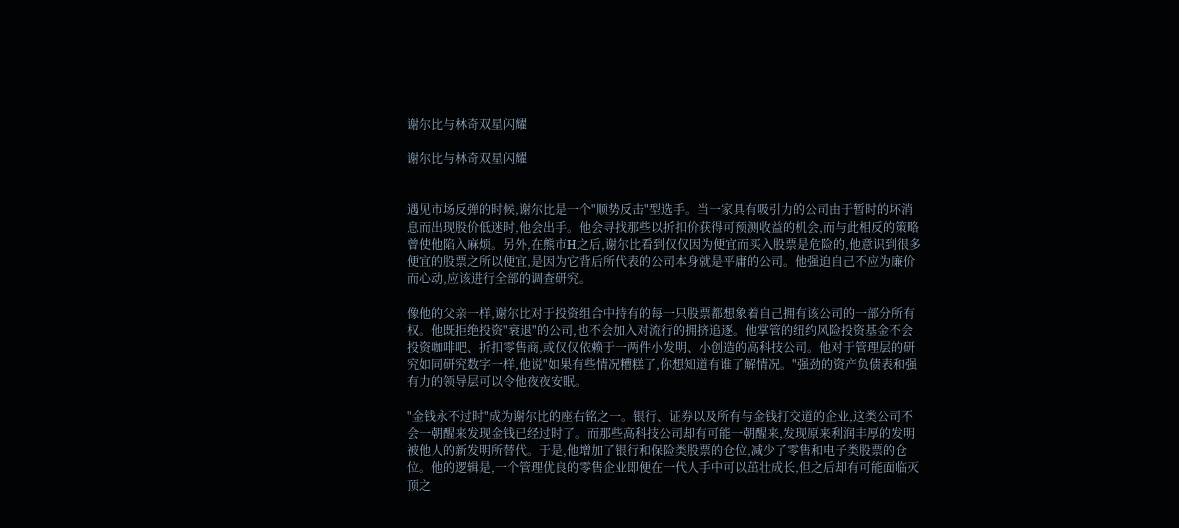谢尔比与林奇双星闪耀

谢尔比与林奇双星闪耀


遇见市场反弹的时候,谢尔比是一个"顺势反击"型选手。当一家具有吸引力的公司由于暂时的坏消息而出现股价低迷时,他会出手。他会寻找那些以折扣价获得可预测收益的机会,而与此相反的策略曾使他陷入麻烦。另外,在熊市H之后,谢尔比看到仅仅因为便宜而买入股票是危险的,他意识到很多便宜的股票之所以便宜,是因为它背后所代表的公司本身就是平庸的公司。他强迫自己不应为廉价而心动,应该进行全部的调查研究。

像他的父亲一样,谢尔比对于投资组合中持有的每一只股票都想象着自己拥有该公司的一部分所有权。他既拒绝投资"衰退"的公司,也不会加入对流行的拥挤追逐。他掌管的纽约风险投资基金不会投资咖啡吧、折扣零售商,或仅仅依赖于一两件小发明、小创造的高科技公司。他对于管理层的研究如同研究数字一样,他说"如果有些情况糟糕了,你想知道有谁了解情况。"强劲的资产负债表和强有力的领导层可以令他夜夜安眠。

"金钱永不过时"成为谢尔比的座右铭之一。银行、证券以及所有与金钱打交道的企业,这类公司不会一朝醒来发现金钱已经过时了。而那些高科技公司却有可能一朝醒来,发现原来利润丰厚的发明被他人的新发明所替代。于是,他增加了银行和保险类股票的仓位,减少了零售和电子类股票的仓位。他的逻辑是,一个管理优良的零售企业即便在一代人手中可以茁壮成长,但之后却有可能面临灭顶之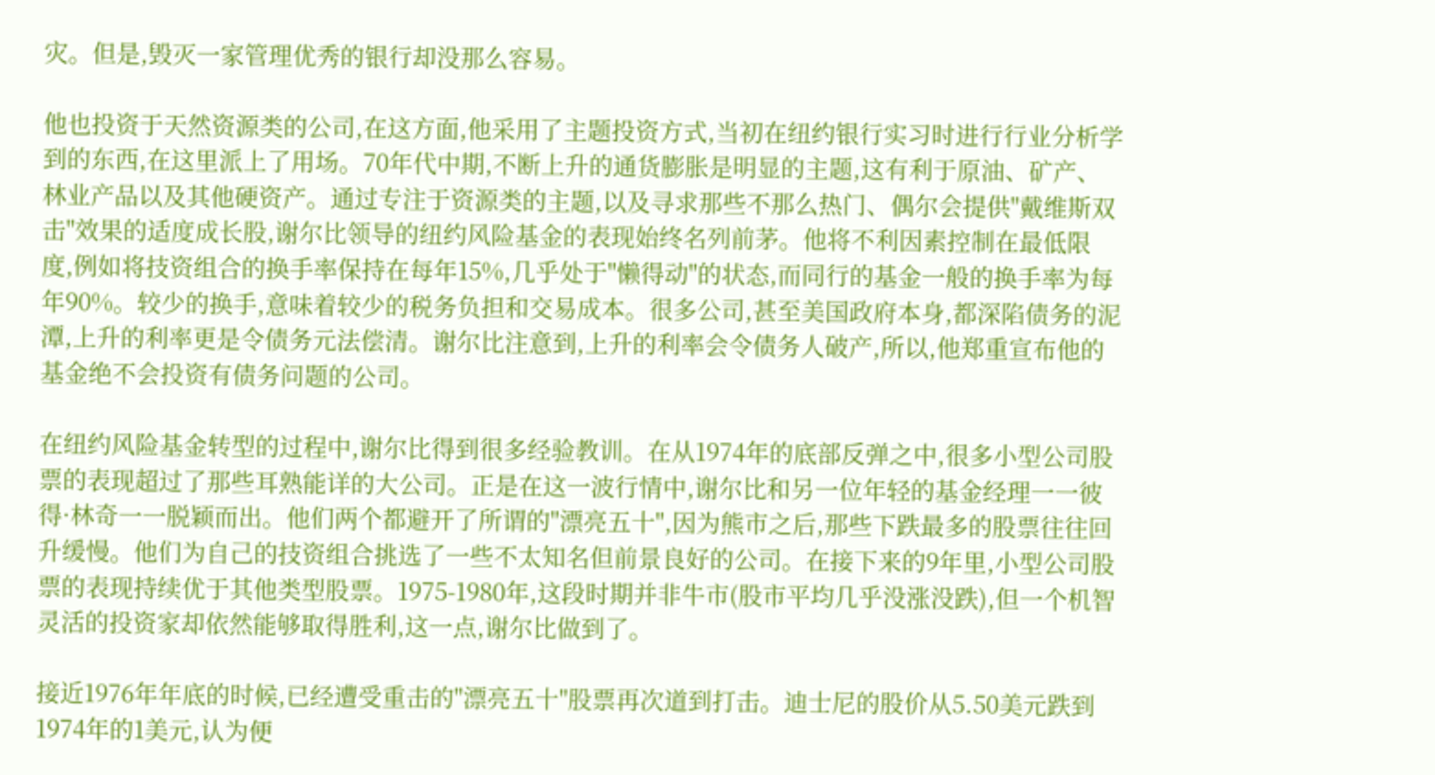灾。但是,毁灭一家管理优秀的银行却没那么容易。

他也投资于天然资源类的公司,在这方面,他采用了主题投资方式,当初在纽约银行实习时进行行业分析学到的东西,在这里派上了用场。70年代中期,不断上升的通货膨胀是明显的主题,这有利于原油、矿产、林业产品以及其他硬资产。通过专注于资源类的主题,以及寻求那些不那么热门、偶尔会提供"戴维斯双击"效果的适度成长股,谢尔比领导的纽约风险基金的表现始终名列前茅。他将不利因素控制在最低限度,例如将技资组合的换手率保持在每年15%,几乎处于"懒得动"的状态,而同行的基金一般的换手率为每年90%。较少的换手,意味着较少的税务负担和交易成本。很多公司,甚至美国政府本身,都深陷债务的泥潭,上升的利率更是令债务元法偿清。谢尔比注意到,上升的利率会令债务人破产,所以,他郑重宣布他的基金绝不会投资有债务问题的公司。

在纽约风险基金转型的过程中,谢尔比得到很多经验教训。在从1974年的底部反弹之中,很多小型公司股票的表现超过了那些耳熟能详的大公司。正是在这一波行情中,谢尔比和另一位年轻的基金经理一一彼得·林奇一一脱颖而出。他们两个都避开了所谓的"漂亮五十",因为熊市之后,那些下跌最多的股票往往回升缓慢。他们为自己的技资组合挑选了一些不太知名但前景良好的公司。在接下来的9年里,小型公司股票的表现持续优于其他类型股票。1975-1980年,这段时期并非牛市(股市平均几乎没涨没跌),但一个机智灵活的投资家却依然能够取得胜利,这一点,谢尔比做到了。

接近1976年年底的时候,已经遭受重击的"漂亮五十"股票再次道到打击。迪士尼的股价从5.50美元跌到1974年的1美元,认为便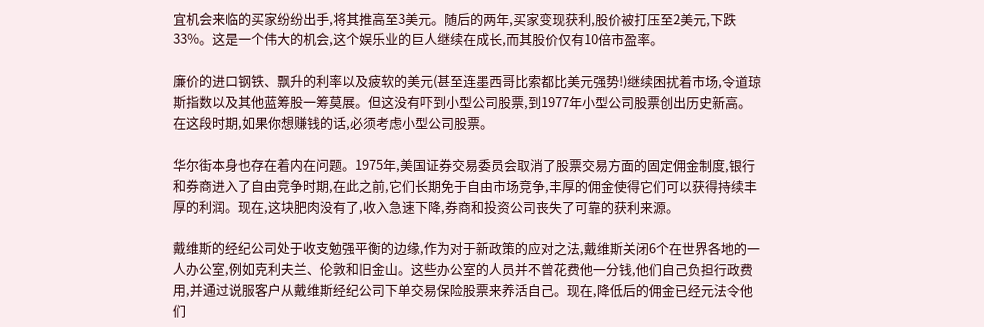宜机会来临的买家纷纷出手,将其推高至3美元。随后的两年,买家变现获利,股价被打压至2美元,下跌33%。这是一个伟大的机会,这个娱乐业的巨人继续在成长,而其股价仅有10倍市盈率。

廉价的进口钢铁、飘升的利率以及疲软的美元(甚至连墨西哥比索都比美元强势!)继续困扰着市场,令道琼斯指数以及其他蓝筹股一筹莫展。但这没有吓到小型公司股票,到1977年小型公司股票创出历史新高。在这段时期,如果你想赚钱的话,必须考虑小型公司股票。

华尔街本身也存在着内在问题。1975年,美国证券交易委员会取消了股票交易方面的固定佣金制度,银行和券商进入了自由竞争时期,在此之前,它们长期免于自由市场竞争,丰厚的佣金使得它们可以获得持续丰厚的利润。现在,这块肥肉没有了,收入急速下降,券商和投资公司丧失了可靠的获利来源。

戴维斯的经纪公司处于收支勉强平衡的边缘,作为对于新政策的应对之法,戴维斯关闭6个在世界各地的一人办公室,例如克利夫兰、伦敦和旧金山。这些办公室的人员并不曾花费他一分钱,他们自己负担行政费用,并通过说服客户从戴维斯经纪公司下单交易保险股票来养活自己。现在,降低后的佣金已经元法令他们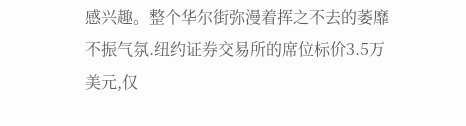感兴趣。整个华尔街弥漫着挥之不去的萎靡不振气氛.纽约证券交易所的席位标价3.5万美元,仅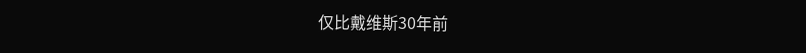仅比戴维斯30年前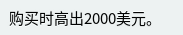购买时高出2000美元。